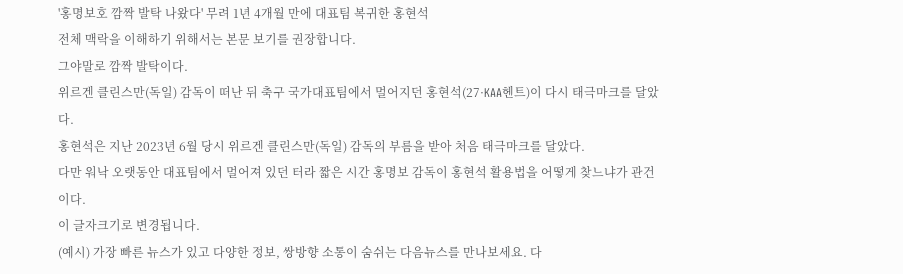'홍명보호 깜짝 발탁 나왔다' 무려 1년 4개월 만에 대표팀 복귀한 홍현석
전체 맥락을 이해하기 위해서는 본문 보기를 권장합니다.
그야말로 깜짝 발탁이다.
위르겐 클린스만(독일) 감독이 떠난 뒤 축구 국가대표팀에서 멀어지던 홍현석(27·KAA헨트)이 다시 태극마크를 달았다.
홍현석은 지난 2023년 6월 당시 위르겐 클린스만(독일) 감독의 부름을 받아 처음 태극마크를 달았다.
다만 워낙 오랫동안 대표팀에서 멀어져 있던 터라 짧은 시간 홍명보 감독이 홍현석 활용법을 어떻게 찾느냐가 관건이다.
이 글자크기로 변경됩니다.
(예시) 가장 빠른 뉴스가 있고 다양한 정보, 쌍방향 소통이 숨쉬는 다음뉴스를 만나보세요. 다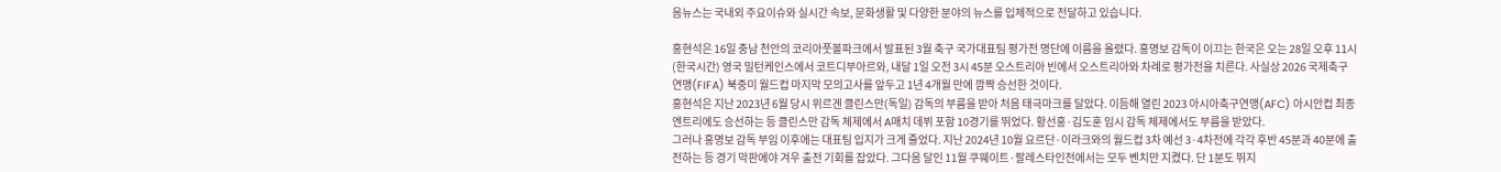음뉴스는 국내외 주요이슈와 실시간 속보, 문화생활 및 다양한 분야의 뉴스를 입체적으로 전달하고 있습니다.

홍현석은 16일 충남 천안의 코리아풋볼파크에서 발표된 3월 축구 국가대표팀 평가전 명단에 이름을 올렸다. 홍명보 감독이 이끄는 한국은 오는 28일 오후 11시(한국시간) 영국 밀턴케인스에서 코트디부아르와, 내달 1일 오전 3시 45분 오스트리아 빈에서 오스트리아와 차례로 평가전을 치른다. 사실상 2026 국제축구연맹(FIFA) 북중미 월드컵 마지막 모의고사를 앞두고 1년 4개월 만에 깜짝 승선한 것이다.
홍현석은 지난 2023년 6월 당시 위르겐 클린스만(독일) 감독의 부름을 받아 처음 태극마크를 달았다. 이듬해 열린 2023 아시아축구연맹(AFC) 아시안컵 최종 엔트리에도 승선하는 등 클린스만 감독 체제에서 A매치 데뷔 포함 10경기를 뛰었다. 황선홍·김도훈 임시 감독 체제에서도 부름을 받았다.
그러나 홍명보 감독 부임 이후에는 대표팀 입지가 크게 줄었다. 지난 2024년 10월 요르단·이라크와의 월드컵 3차 예선 3·4차전에 각각 후반 45분과 40분에 출전하는 등 경기 막판에야 겨우 출전 기회를 잡았다. 그다음 달인 11월 쿠웨이트·팔레스타인전에서는 모두 벤치만 지켰다. 단 1분도 뛰지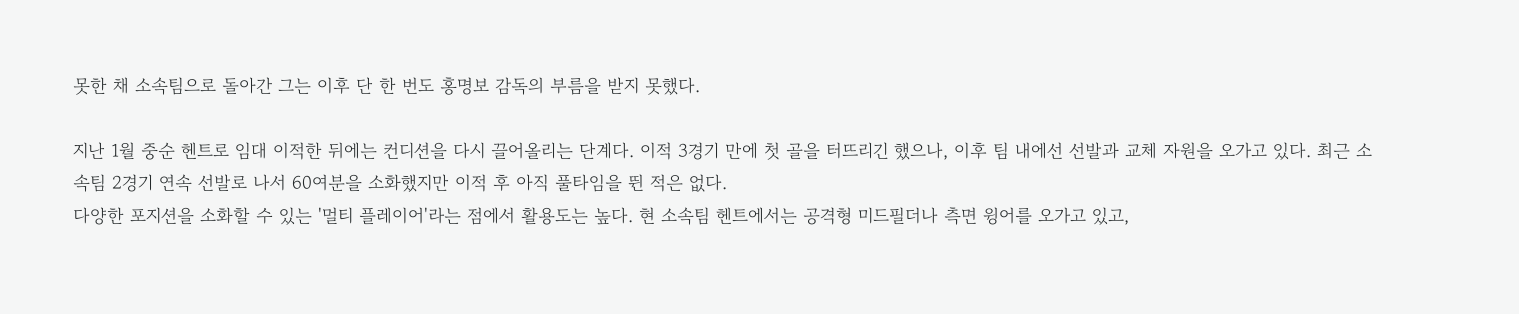못한 채 소속팀으로 돌아간 그는 이후 단 한 번도 홍명보 감독의 부름을 받지 못했다.

지난 1월 중순 헨트로 임대 이적한 뒤에는 컨디션을 다시 끌어올리는 단계다. 이적 3경기 만에 첫 골을 터뜨리긴 했으나, 이후 팀 내에선 선발과 교체 자원을 오가고 있다. 최근 소속팀 2경기 연속 선발로 나서 60여분을 소화했지만 이적 후 아직 풀타임을 뛴 적은 없다.
다양한 포지션을 소화할 수 있는 '멀티 플레이어'라는 점에서 활용도는 높다. 현 소속팀 헨트에서는 공격형 미드필더나 측면 윙어를 오가고 있고,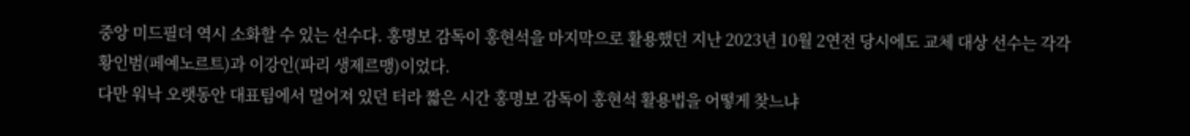중앙 미드필더 역시 소화할 수 있는 선수다. 홍명보 감독이 홍현석을 마지막으로 활용했던 지난 2023년 10월 2연전 당시에도 교체 대상 선수는 각각 황인범(페예노르트)과 이강인(파리 생제르맹)이었다.
다만 워낙 오랫동안 대표팀에서 멀어져 있던 터라 짧은 시간 홍명보 감독이 홍현석 활용법을 어떻게 찾느냐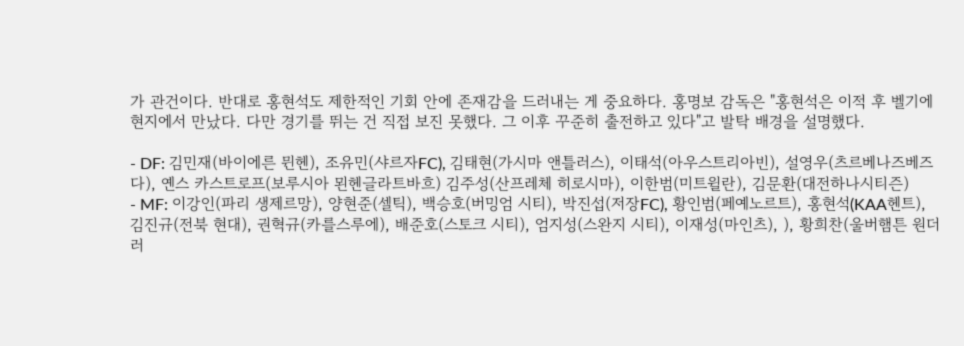가 관건이다. 반대로 홍현석도 제한적인 기회 안에 존재감을 드러내는 게 중요하다. 홍명보 감독은 "홍현석은 이적 후 벨기에 현지에서 만났다. 다만 경기를 뛰는 건 직접 보진 못했다. 그 이후 꾸준히 출전하고 있다"고 발탁 배경을 설명했다.

- DF: 김민재(바이에른 뮌헨), 조유민(샤르자FC), 김태현(가시마 앤틀러스), 이태석(아우스트리아빈), 설영우(츠르베나즈베즈다), 옌스 카스트로프(보루시아 묀헨글라트바흐) 김주성(산프레체 히로시마), 이한범(미트윌란), 김문환(대전하나시티즌)
- MF: 이강인(파리 생제르망), 양현준(셀틱), 백승호(버밍엄 시티), 박진섭(저장FC), 황인범(페예노르트), 홍현석(KAA헨트), 김진규(전북 현대), 권혁규(카를스루에), 배준호(스토크 시티), 엄지성(스완지 시티), 이재성(마인츠), ), 황희찬(울버햄튼 원더러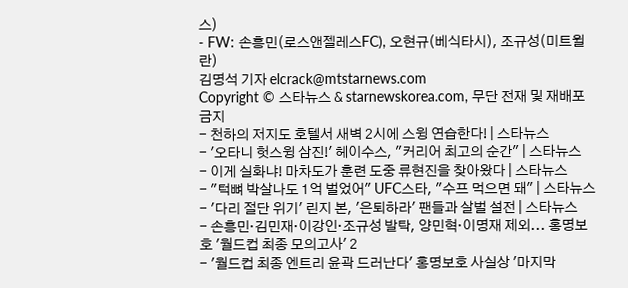스)
- FW: 손흥민(로스앤젤레스FC), 오현규(베식타시), 조규성(미트윌란)
김명석 기자 elcrack@mtstarnews.com
Copyright © 스타뉴스 & starnewskorea.com, 무단 전재 및 재배포 금지
- 천하의 저지도 호텔서 새벽 2시에 스윙 연습한다! | 스타뉴스
- '오타니 헛스윙 삼진!' 헤이수스, "커리어 최고의 순간" | 스타뉴스
- 이게 실화냐! 마차도가 훈련 도중 류현진을 찾아왔다 | 스타뉴스
- "턱뼈 박살나도 1억 벌었어" UFC스타, "수프 먹으면 돼" | 스타뉴스
- '다리 절단 위기' 린지 본, '은퇴하라' 팬들과 살벌 설전 | 스타뉴스
- 손흥민·김민재·이강인·조규성 발탁, 양민혁·이명재 제외... 홍명보호 '월드컵 최종 모의고사' 2
- '월드컵 최종 엔트리 윤곽 드러난다' 홍명보호 사실상 '마지막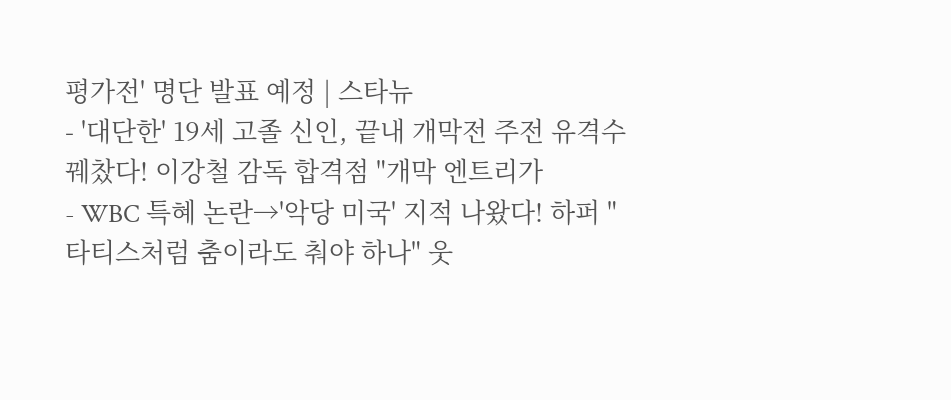평가전' 명단 발표 예정 | 스타뉴
- '대단한' 19세 고졸 신인, 끝내 개막전 주전 유격수 꿰찼다! 이강철 감독 합격점 "개막 엔트리가
- WBC 특혜 논란→'악당 미국' 지적 나왔다! 하퍼 "타티스처럼 춤이라도 춰야 하나" 웃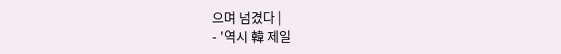으며 넘겼다 |
- '역시 韓 제일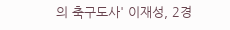의 축구도사' 이재성, 2경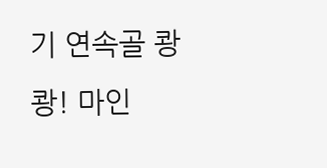기 연속골 쾅쾅! 마인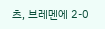츠, 브레멘에 2-0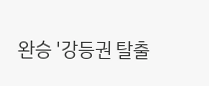완승 '강등권 탈출